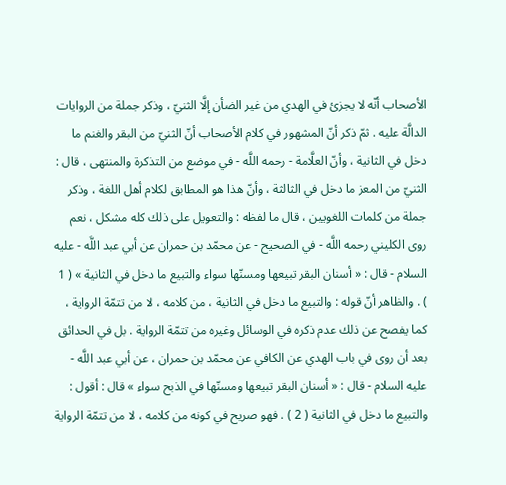الأصحاب أنّه لا يجزئ في الهدي من غير الضأن إلَّا الثنيّ ، وذكر جملة من الروايات الدالَّة عليه . ثمّ ذكر أنّ المشهور في كلام الأصحاب أنّ الثنيّ من البقر والغنم ما دخل في الثانية ، وأنّ العلَّامة - رحمه اللَّه - في موضع من التذكرة والمنتهى ، قال : الثنيّ من المعز ما دخل في الثالثة ، وأنّ هذا هو المطابق لكلام أهل اللغة ، وذكر جملة من كلمات اللغويين ، قال ما لفظه : والتعويل على ذلك كله مشكل ، نعم روى الكليني رحمه اللَّه - في الصحيح - عن محمّد بن حمران عن أبي عبد اللَّه - عليه السلام - قال : « أسنان البقر تبيعها ومسنّها سواء والتبيع ما دخل في الثانية » ( 1 ) . والظاهر أنّ قوله : والتبيع ما دخل في الثانية ، من كلامه ، لا من تتمّة الرواية ، كما يفصح عن ذلك عدم ذكره في الوسائل وغيره من تتمّة الرواية . بل في الحدائق بعد أن روى في باب الهدي عن الكافي عن محمّد بن حمران ، عن أبي عبد اللَّه - عليه السلام - قال : « أسنان البقر تبيعها ومسنّها في الذبح سواء » قال : أقول : والتبيع ما دخل في الثانية ( 2 ) . فهو صريح في كونه من كلامه ، لا من تتمّة الرواية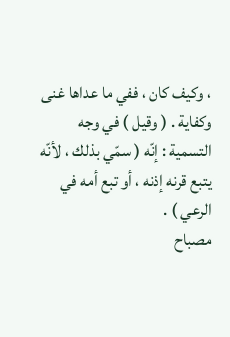، وكيف كان ، ففي ما عداها غنى وكفاية . ( وقيل ) في وجه التسمية : إنّه ( سمّي بذلك ، لأنّه يتبع قرنه إذنه ، أو تبع أمه في الرعي ) .
مصباح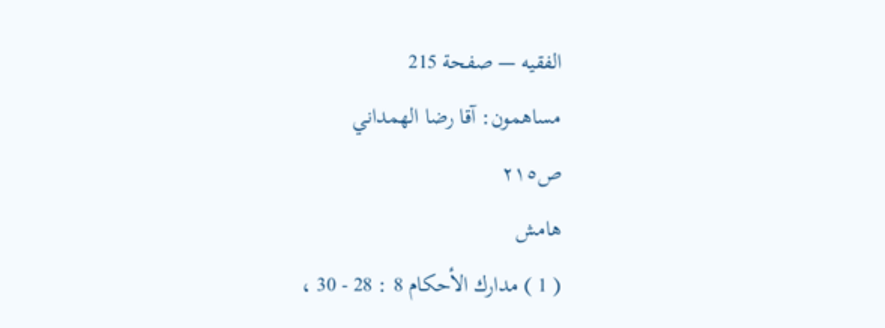الفقيه — صفحة 215
مساهمون: آقا رضا الهمداني
ص٢١٥
هامش
( 1 ) مدارك الأحكام 8 : 28 - 30 ،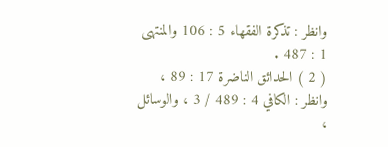وانظر : تذكرة الفقهاء 5 : 106 والمنتهى 1 : 487 .
( 2 ) الحدائق الناضرة 17 : 89 ، وانظر : الكافي 4 : 489 / 3 ، والوسائل ،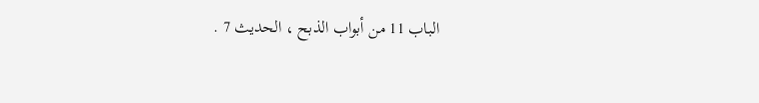الباب 11 من أبواب الذبح ، الحديث 7 .